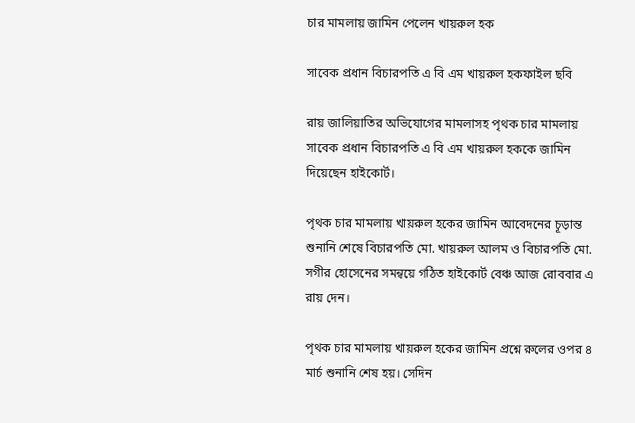চার মামলায় জামিন পেলেন খায়রুল হক

সাবেক প্রধান বিচারপতি এ বি এম খায়রুল হকফাইল ছবি

রায় জালিয়াতির অভিযোগের মামলাসহ পৃথক চার মামলায় সাবেক প্রধান বিচারপতি এ বি এম খায়রুল হককে জামিন দিয়েছেন হাইকোর্ট।

পৃথক চার মামলায় খায়রুল হকের জামিন আবেদনের চূড়ান্ত শুনানি শেষে বিচারপতি মো. খায়রুল আলম ও বিচারপতি মো. সগীর হোসেনের সমন্বয়ে গঠিত হাইকোর্ট বেঞ্চ আজ রোববার এ রায় দেন।

পৃথক চার মামলায় খায়রুল হকের জামিন প্রশ্নে রুলের ওপর ৪ মার্চ শুনানি শেষ হয়। সেদিন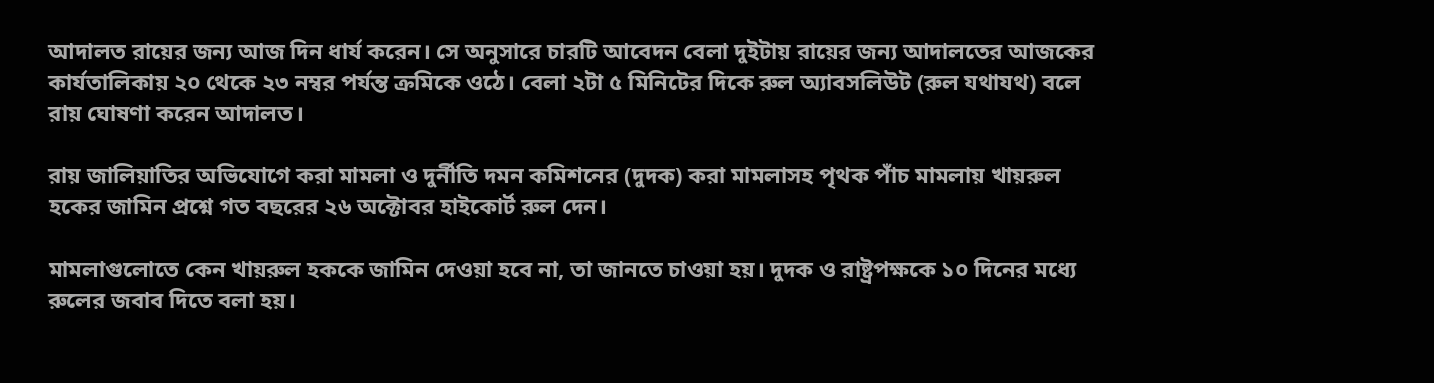আদালত রায়ের জন্য আজ দিন ধার্য করেন। সে অনুসারে চারটি আবেদন বেলা দুইটায় রায়ের জন্য আদালতের আজকের কার্যতালিকায় ২০ থেকে ২৩ নম্বর পর্যন্ত ক্রমিকে ওঠে। বেলা ২টা ৫ মিনিটের দিকে রুল অ্যাবসলিউট (রুল যথাযথ) বলে রায় ঘোষণা করেন আদালত।

রায় জালিয়াতির অভিযোগে করা মামলা ও দুর্নীতি দমন কমিশনের (দুদক) করা মামলাসহ পৃথক পাঁচ মামলায় খায়রুল হকের জামিন প্রশ্নে গত বছরের ২৬ অক্টোবর হাইকোর্ট রুল দেন।

মামলাগুলোতে কেন খায়রুল হককে জামিন দেওয়া হবে না, তা জানতে চাওয়া হয়। দুদক ও রাষ্ট্রপক্ষকে ১০ দিনের মধ্যে রুলের জবাব দিতে বলা হয়।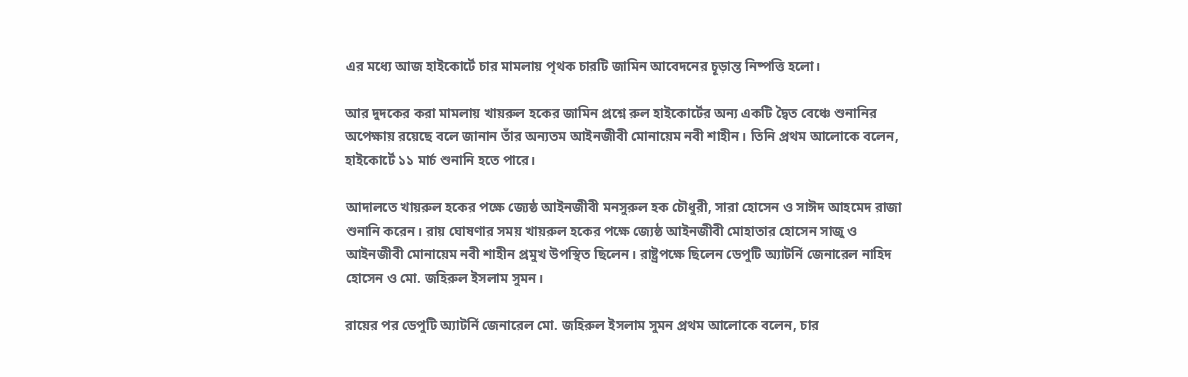এর মধ্যে আজ হাইকোর্টে চার মামলায় পৃথক চারটি জামিন আবেদনের চূড়ান্ত নিষ্পত্তি হলো।

আর দুদকের করা মামলায় খায়রুল হকের জামিন প্রশ্নে রুল হাইকোর্টের অন্য একটি দ্বৈত বেঞ্চে শুনানির অপেক্ষায় রয়েছে বলে জানান তাঁর অন্যতম আইনজীবী মোনায়েম নবী শাহীন। তিনি প্রথম আলোকে বলেন, হাইকোর্টে ১১ মার্চ শুনানি হতে পারে।

আদালতে খায়রুল হকের পক্ষে জ্যেষ্ঠ আইনজীবী মনসুরুল হক চৌধুরী, সারা হোসেন ও সাঈদ আহমেদ রাজা শুনানি করেন। রায় ঘোষণার সময় খায়রুল হকের পক্ষে জ্যেষ্ঠ আইনজীবী মোহাতার হোসেন সাজু ও আইনজীবী মোনায়েম নবী শাহীন প্রমুখ উপস্থিত ছিলেন। রাষ্ট্রপক্ষে ছিলেন ডেপুটি অ্যাটর্নি জেনারেল নাহিদ হোসেন ও মো. জহিরুল ইসলাম সুমন।

রায়ের পর ডেপুটি অ্যাটর্নি জেনারেল মো. জহিরুল ইসলাম সুমন প্রথম আলোকে বলেন, চার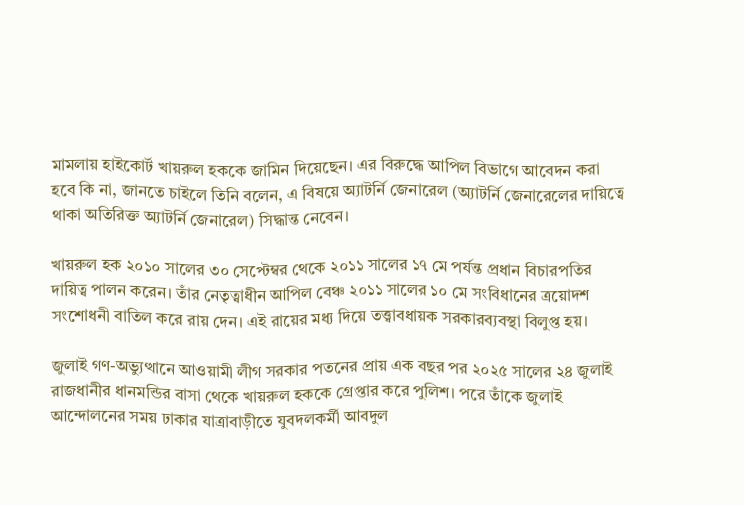মামলায় হাইকোর্ট খায়রুল হককে জামিন দিয়েছেন। এর বিরুদ্ধে আপিল বিভাগে আবেদন করা হবে কি না, জানতে চাইলে তিনি বলেন, এ বিষয়ে অ্যাটর্নি জেনারেল (অ্যাটর্নি জেনারেলের দায়িত্বে থাকা অতিরিক্ত অ্যাটর্নি জেনারেল) সিদ্ধান্ত নেবেন।

খায়রুল হক ২০১০ সালের ৩০ সেপ্টেম্বর থেকে ২০১১ সালের ১৭ মে পর্যন্ত প্রধান বিচারপতির দায়িত্ব পালন করেন। তাঁর নেতৃত্বাধীন আপিল বেঞ্চ ২০১১ সালের ১০ মে সংবিধানের ত্রয়োদশ সংশোধনী বাতিল করে রায় দেন। এই রায়ের মধ্য দিয়ে তত্ত্বাবধায়ক সরকারব্যবস্থা বিলুপ্ত হয়।

জুলাই গণ-অভ্যুত্থানে আওয়ামী লীগ সরকার পতনের প্রায় এক বছর পর ২০২৫ সালের ২৪ জুলাই রাজধানীর ধানমন্ডির বাসা থেকে খায়রুল হককে গ্রেপ্তার করে পুলিশ। পরে তাঁকে জুলাই আন্দোলনের সময় ঢাকার যাত্রাবাড়ীতে যুবদলকর্মী আবদুল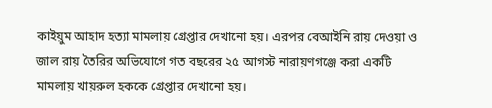কাইয়ুম আহাদ হত্যা মামলায় গ্রেপ্তার দেখানো হয়। এরপর বেআইনি রায় দেওয়া ও জাল রায় তৈরির অভিযোগে গত বছরের ২৫ আগস্ট নারায়ণগঞ্জে করা একটি মামলায় খায়রুল হককে গ্রেপ্তার দেখানো হয়।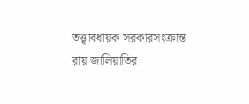তত্ত্বাবধায়ক সরকারসংক্রান্ত রায় জালিয়াতির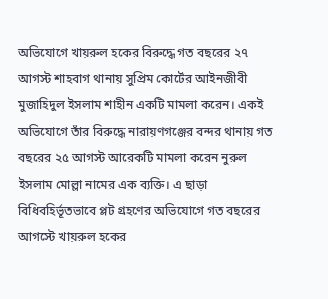অভিযোগে খায়রুল হকের বিরুদ্ধে গত বছরের ২৭ আগস্ট শাহবাগ থানায় সুপ্রিম কোর্টের আইনজীবী মুজাহিদুল ইসলাম শাহীন একটি মামলা করেন। একই অভিযোগে তাঁর বিরুদ্ধে নারায়ণগঞ্জের বন্দর থানায় গত বছরের ২৫ আগস্ট আরেকটি মামলা করেন নুরুল ইসলাম মোল্লা নামের এক ব্যক্তি। এ ছাড়া বিধিবহির্ভূতভাবে প্লট গ্রহণের অভিযোগে গত বছরের আগস্টে খায়রুল হকের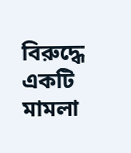বিরুদ্ধে একটি মামলা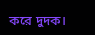করে দুদক।